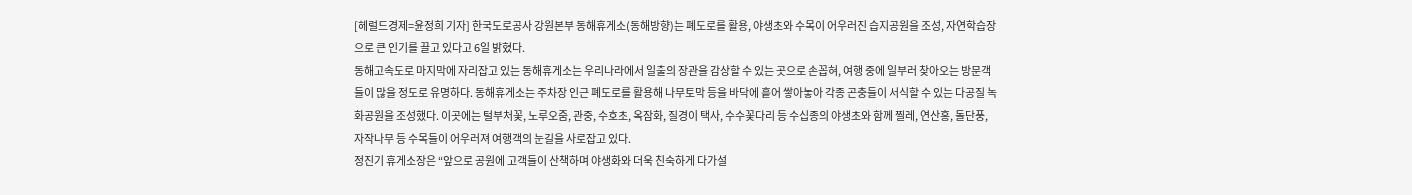[헤럴드경제=윤정희 기자] 한국도로공사 강원본부 동해휴게소(동해방향)는 폐도로를 활용, 야생초와 수목이 어우러진 습지공원을 조성, 자연학습장으로 큰 인기를 끌고 있다고 6일 밝혔다.
동해고속도로 마지막에 자리잡고 있는 동해휴게소는 우리나라에서 일출의 장관을 감상할 수 있는 곳으로 손꼽혀, 여행 중에 일부러 찾아오는 방문객들이 많을 정도로 유명하다. 동해휴게소는 주차장 인근 폐도로를 활용해 나무토막 등을 바닥에 흩어 쌓아놓아 각종 곤충들이 서식할 수 있는 다공질 녹화공원을 조성했다. 이곳에는 털부처꽃, 노루오줌, 관중, 수호초, 옥잠화, 질경이 택사, 수수꽃다리 등 수십종의 야생초와 함께 찔레, 연산홍, 돌단풍, 자작나무 등 수목들이 어우러져 여행객의 눈길을 사로잡고 있다.
정진기 휴게소장은 “앞으로 공원에 고객들이 산책하며 야생화와 더욱 친숙하게 다가설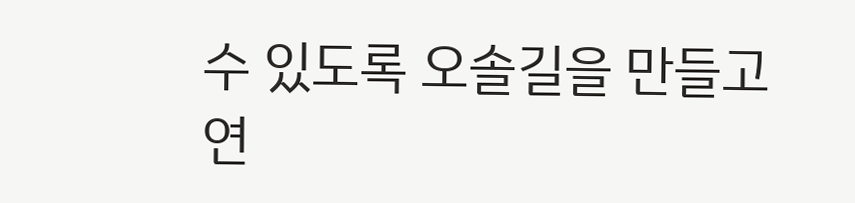수 있도록 오솔길을 만들고 연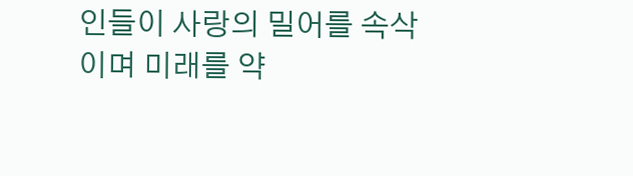인들이 사랑의 밀어를 속삭이며 미래를 약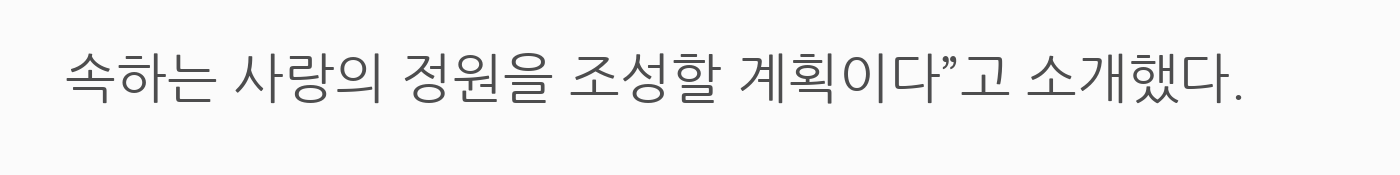속하는 사랑의 정원을 조성할 계획이다”고 소개했다.